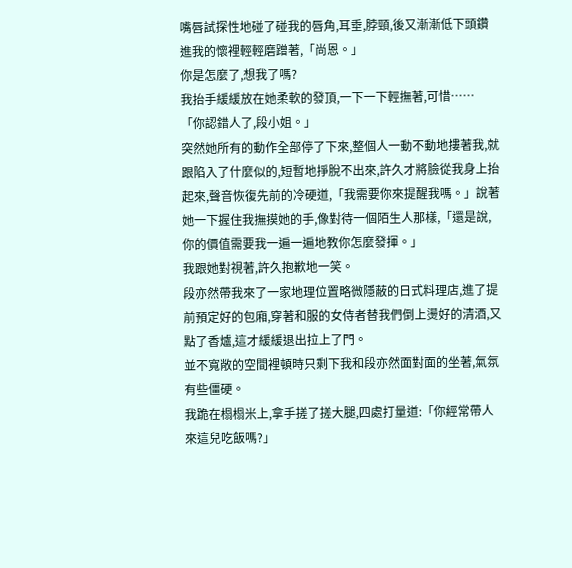嘴唇試探性地碰了碰我的唇角,耳垂,脖頸,後又漸漸低下頭鑽進我的懷裡輕輕磨蹭著,「尚恩。」
你是怎麼了,想我了嗎?
我抬手緩緩放在她柔軟的發頂,一下一下輕撫著,可惜……
「你認錯人了,段小姐。」
突然她所有的動作全部停了下來,整個人一動不動地摟著我,就跟陷入了什麼似的,短暫地掙脫不出來,許久才將臉從我身上抬起來,聲音恢復先前的冷硬道,「我需要你來提醒我嗎。」說著她一下握住我撫摸她的手,像對待一個陌生人那樣,「還是說,你的價值需要我一遍一遍地教你怎麼發揮。」
我跟她對視著,許久抱歉地一笑。
段亦然帶我來了一家地理位置略微隱蔽的日式料理店,進了提前預定好的包廂,穿著和服的女侍者替我們倒上燙好的清酒,又點了香爐,這才緩緩退出拉上了門。
並不寬敞的空間裡頓時只剩下我和段亦然面對面的坐著,氣氛有些僵硬。
我跪在榻榻米上,拿手搓了搓大腿,四處打量道:「你經常帶人來這兒吃飯嗎?」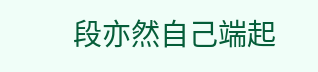段亦然自己端起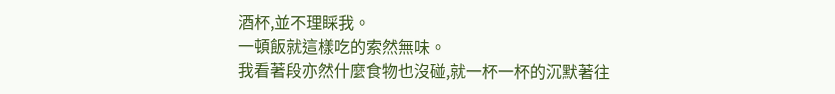酒杯,並不理睬我。
一頓飯就這樣吃的索然無味。
我看著段亦然什麼食物也沒碰,就一杯一杯的沉默著往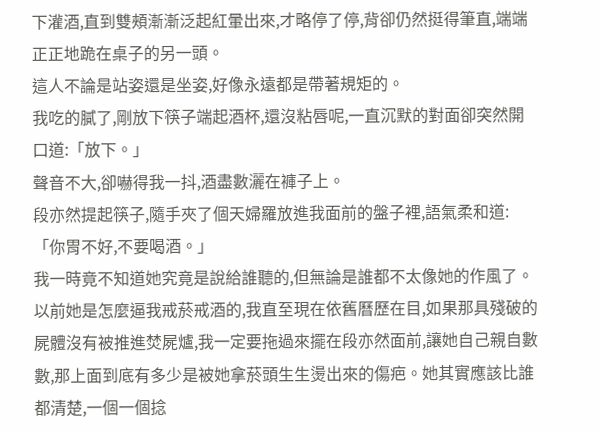下灌酒,直到雙頰漸漸泛起紅暈出來,才略停了停,背卻仍然挺得筆直,端端正正地跪在桌子的另一頭。
這人不論是站姿還是坐姿,好像永遠都是帶著規矩的。
我吃的膩了,剛放下筷子端起酒杯,還沒粘唇呢,一直沉默的對面卻突然開口道:「放下。」
聲音不大,卻嚇得我一抖,酒盡數灑在褲子上。
段亦然提起筷子,隨手夾了個天婦羅放進我面前的盤子裡,語氣柔和道:「你胃不好,不要喝酒。」
我一時竟不知道她究竟是說給誰聽的,但無論是誰都不太像她的作風了。
以前她是怎麼逼我戒菸戒酒的,我直至現在依舊曆歷在目,如果那具殘破的屍體沒有被推進焚屍爐,我一定要拖過來擺在段亦然面前,讓她自己親自數數,那上面到底有多少是被她拿菸頭生生燙出來的傷疤。她其實應該比誰都清楚,一個一個捻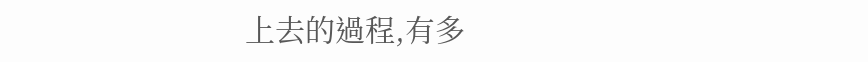上去的過程,有多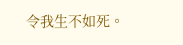令我生不如死。